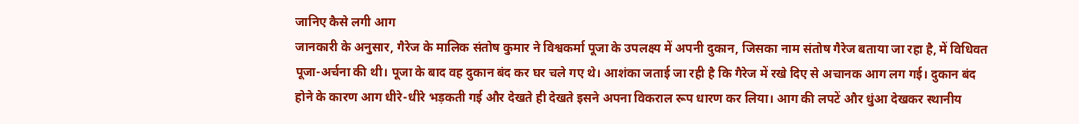जानिए कैसे लगी आग
जानकारी के अनुसार, गैरेज के मालिक संतोष कुमार ने विश्वकर्मा पूजा के उपलक्ष्य में अपनी दुकान, जिसका नाम संतोष गैरेज बताया जा रहा है, में विधिवत पूजा-अर्चना की थी। पूजा के बाद वह दुकान बंद कर घर चले गए थे। आशंका जताई जा रही है कि गैरेज में रखे दिए से अचानक आग लग गई। दुकान बंद होने के कारण आग धीरे-धीरे भड़कती गई और देखते ही देखते इसने अपना विकराल रूप धारण कर लिया। आग की लपटें और धुंआ देखकर स्थानीय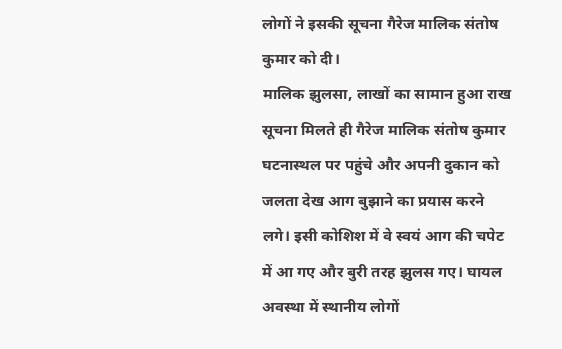लोगों ने इसकी सूचना गैरेज मालिक संतोष कुमार को दी।
मालिक झुलसा, लाखों का सामान हुआ राख
सूचना मिलते ही गैरेज मालिक संतोष कुमार घटनास्थल पर पहुंचे और अपनी दुकान को जलता देख आग बुझाने का प्रयास करने लगे। इसी कोशिश में वे स्वयं आग की चपेट में आ गए और बुरी तरह झुलस गए। घायल अवस्था में स्थानीय लोगों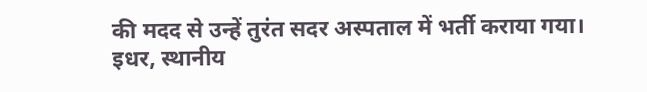की मदद से उन्हें तुरंत सदर अस्पताल में भर्ती कराया गया।
इधर, स्थानीय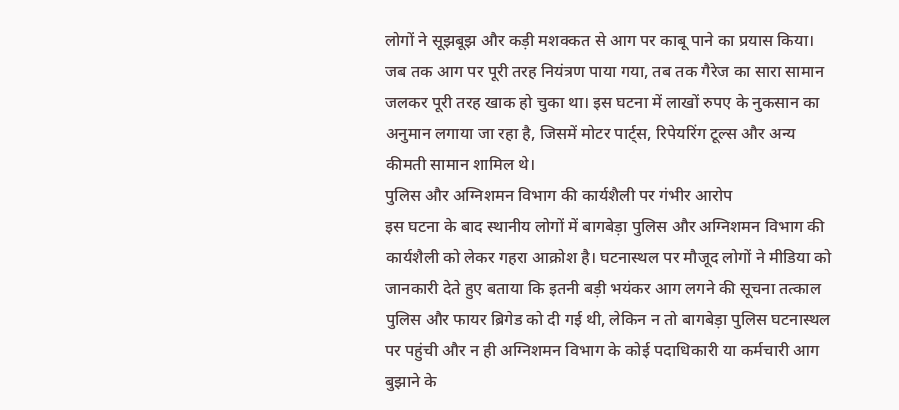लोगों ने सूझबूझ और कड़ी मशक्कत से आग पर काबू पाने का प्रयास किया। जब तक आग पर पूरी तरह नियंत्रण पाया गया, तब तक गैरेज का सारा सामान जलकर पूरी तरह खाक हो चुका था। इस घटना में लाखों रुपए के नुकसान का अनुमान लगाया जा रहा है, जिसमें मोटर पार्ट्स, रिपेयरिंग टूल्स और अन्य कीमती सामान शामिल थे।
पुलिस और अग्निशमन विभाग की कार्यशैली पर गंभीर आरोप
इस घटना के बाद स्थानीय लोगों में बागबेड़ा पुलिस और अग्निशमन विभाग की कार्यशैली को लेकर गहरा आक्रोश है। घटनास्थल पर मौजूद लोगों ने मीडिया को जानकारी देते हुए बताया कि इतनी बड़ी भयंकर आग लगने की सूचना तत्काल पुलिस और फायर ब्रिगेड को दी गई थी, लेकिन न तो बागबेड़ा पुलिस घटनास्थल पर पहुंची और न ही अग्निशमन विभाग के कोई पदाधिकारी या कर्मचारी आग बुझाने के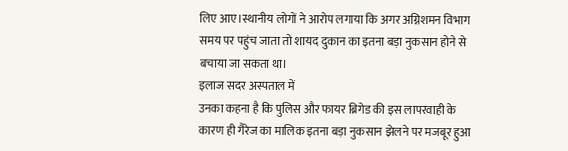लिए आए।स्थानीय लोगों ने आरोप लगाया कि अगर अग्निशमन विभाग समय पर पहुंच जाता तो शायद दुकान का इतना बड़ा नुकसान होने से बचाया जा सकता था।
इलाज सदर अस्पताल में
उनका कहना है कि पुलिस और फायर ब्रिगेड की इस लापरवाही के कारण ही गैरेज का मालिक इतना बड़ा नुकसान झेलने पर मजबूर हुआ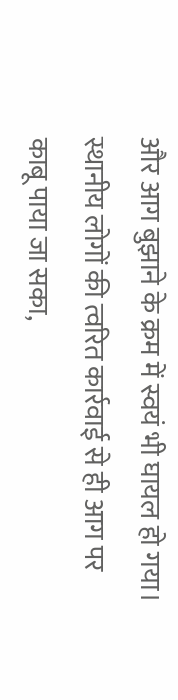और आग बुझाने के क्रम में स्वयं भी घायल हो गया। स्थानीय लोगों की त्वरित कार्रवाई से ही आग पर काबू पाया जा सका,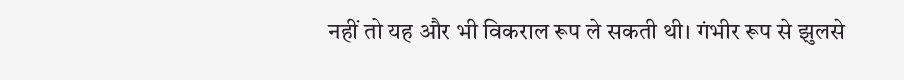नहीं तो यह और भी विकराल रूप ले सकती थी। गंभीर रूप से झुलसे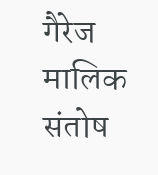गैरेज मालिक संतोष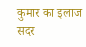कुमार का इलाज सदर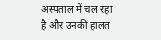अस्पताल में चल रहा है और उनकी हालत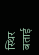स्थिर बताई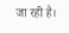जा रही है।